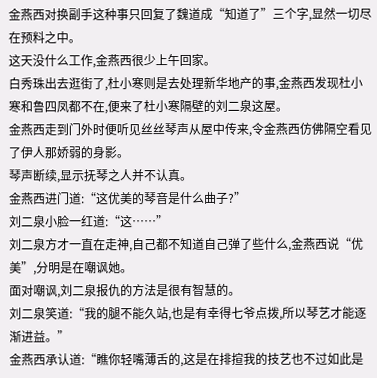金燕西对换副手这种事只回复了魏道成“知道了”三个字,显然一切尽在预料之中。
这天没什么工作,金燕西很少上午回家。
白秀珠出去逛街了,杜小寒则是去处理新华地产的事,金燕西发现杜小寒和鲁四凤都不在,便来了杜小寒隔壁的刘二泉这屋。
金燕西走到门外时便听见丝丝琴声从屋中传来,令金燕西仿佛隔空看见了伊人那娇弱的身影。
琴声断续,显示抚琴之人并不认真。
金燕西进门道:“这优美的琴音是什么曲子?”
刘二泉小脸一红道:“这……”
刘二泉方才一直在走神,自己都不知道自己弹了些什么,金燕西说“优美”,分明是在嘲讽她。
面对嘲讽,刘二泉报仇的方法是很有智慧的。
刘二泉笑道:“我的腿不能久站,也是有幸得七爷点拨,所以琴艺才能逐渐进益。”
金燕西承认道:“瞧你轻嘴薄舌的,这是在排揎我的技艺也不过如此是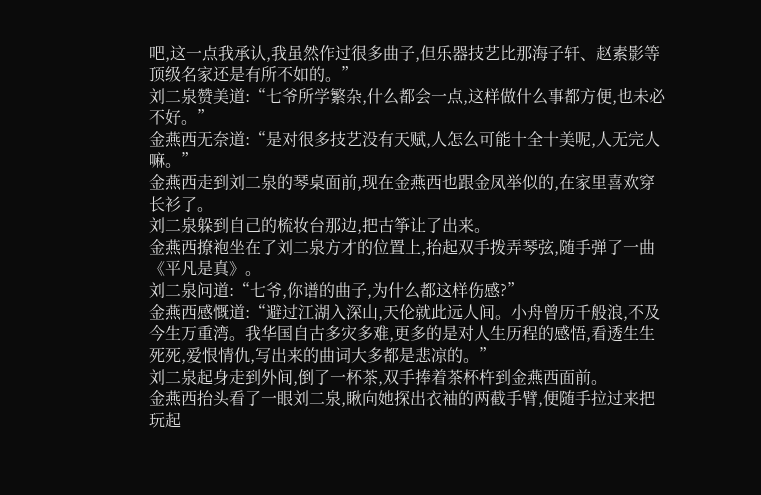吧,这一点我承认,我虽然作过很多曲子,但乐器技艺比那海子轩、赵素影等顶级名家还是有所不如的。”
刘二泉赞美道:“七爷所学繁杂,什么都会一点,这样做什么事都方便,也未必不好。”
金燕西无奈道:“是对很多技艺没有天赋,人怎么可能十全十美呢,人无完人嘛。”
金燕西走到刘二泉的琴桌面前,现在金燕西也跟金凤举似的,在家里喜欢穿长衫了。
刘二泉躲到自己的梳妆台那边,把古筝让了出来。
金燕西撩袍坐在了刘二泉方才的位置上,抬起双手拨弄琴弦,随手弹了一曲《平凡是真》。
刘二泉问道:“七爷,你谱的曲子,为什么都这样伤感?”
金燕西感慨道:“避过江湖入深山,天伦就此远人间。小舟曾历千般浪,不及今生万重湾。我华国自古多灾多难,更多的是对人生历程的感悟,看透生生死死,爱恨情仇,写出来的曲词大多都是悲凉的。”
刘二泉起身走到外间,倒了一杯茶,双手捧着茶杯杵到金燕西面前。
金燕西抬头看了一眼刘二泉,瞅向她探出衣袖的两截手臂,便随手拉过来把玩起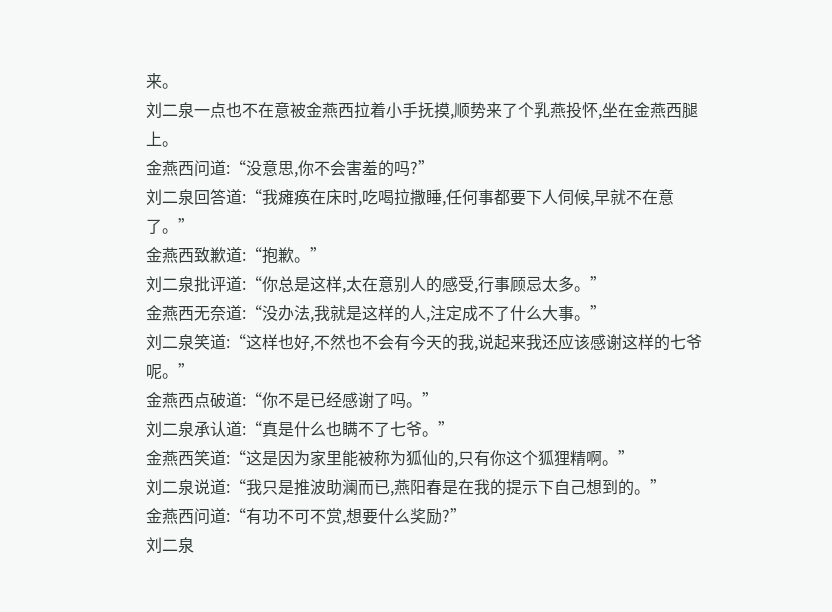来。
刘二泉一点也不在意被金燕西拉着小手抚摸,顺势来了个乳燕投怀,坐在金燕西腿上。
金燕西问道:“没意思,你不会害羞的吗?”
刘二泉回答道:“我瘫痪在床时,吃喝拉撒睡,任何事都要下人伺候,早就不在意了。”
金燕西致歉道:“抱歉。”
刘二泉批评道:“你总是这样,太在意别人的感受,行事顾忌太多。”
金燕西无奈道:“没办法,我就是这样的人,注定成不了什么大事。”
刘二泉笑道:“这样也好,不然也不会有今天的我,说起来我还应该感谢这样的七爷呢。”
金燕西点破道:“你不是已经感谢了吗。”
刘二泉承认道:“真是什么也瞒不了七爷。”
金燕西笑道:“这是因为家里能被称为狐仙的,只有你这个狐狸精啊。”
刘二泉说道:“我只是推波助澜而已,燕阳春是在我的提示下自己想到的。”
金燕西问道:“有功不可不赏,想要什么奖励?”
刘二泉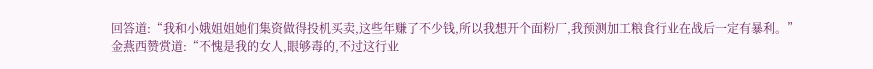回答道:“我和小娥姐姐她们集资做得投机买卖,这些年赚了不少钱,所以我想开个面粉厂,我预测加工粮食行业在战后一定有暴利。”
金燕西赞赏道:“不愧是我的女人,眼够毒的,不过这行业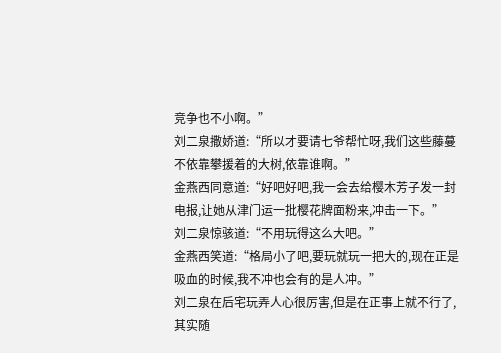竞争也不小啊。”
刘二泉撒娇道:“所以才要请七爷帮忙呀,我们这些藤蔓不依靠攀援着的大树,依靠谁啊。”
金燕西同意道:“好吧好吧,我一会去给樱木芳子发一封电报,让她从津门运一批樱花牌面粉来,冲击一下。”
刘二泉惊骇道:“不用玩得这么大吧。”
金燕西笑道:“格局小了吧,要玩就玩一把大的,现在正是吸血的时候,我不冲也会有的是人冲。”
刘二泉在后宅玩弄人心很厉害,但是在正事上就不行了,其实随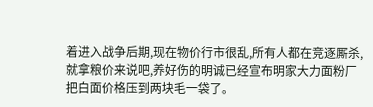着进入战争后期,现在物价行市很乱,所有人都在竞逐厮杀,就拿粮价来说吧,养好伤的明诚已经宣布明家大力面粉厂把白面价格压到两块毛一袋了。